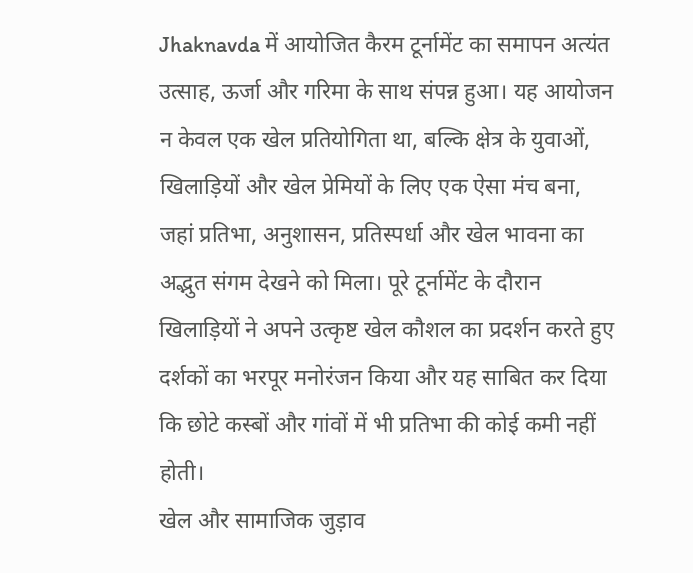Jhaknavda में आयोजित कैरम टूर्नामेंट का समापन अत्यंत उत्साह, ऊर्जा और गरिमा के साथ संपन्न हुआ। यह आयोजन न केवल एक खेल प्रतियोगिता था, बल्कि क्षेत्र के युवाओं, खिलाड़ियों और खेल प्रेमियों के लिए एक ऐसा मंच बना, जहां प्रतिभा, अनुशासन, प्रतिस्पर्धा और खेल भावना का अद्भुत संगम देखने को मिला। पूरे टूर्नामेंट के दौरान खिलाड़ियों ने अपने उत्कृष्ट खेल कौशल का प्रदर्शन करते हुए दर्शकों का भरपूर मनोरंजन किया और यह साबित कर दिया कि छोटे कस्बों और गांवों में भी प्रतिभा की कोई कमी नहीं होती।
खेल और सामाजिक जुड़ाव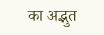का अद्भुत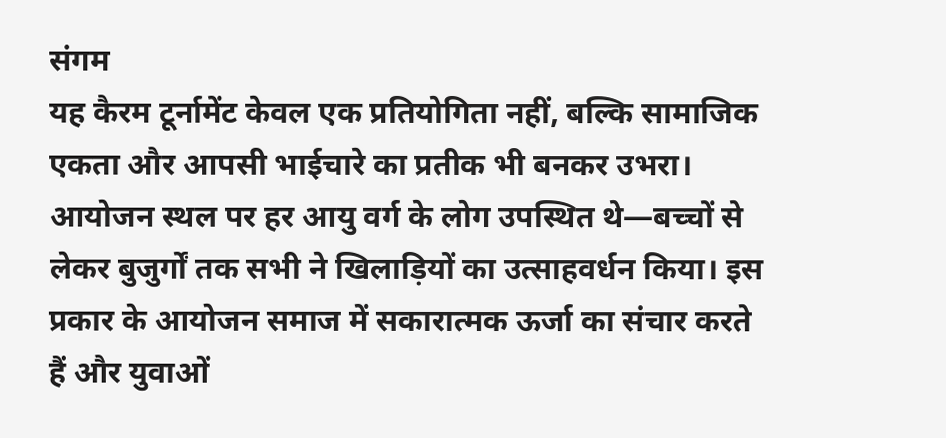संगम
यह कैरम टूर्नामेंट केवल एक प्रतियोगिता नहीं, बल्कि सामाजिक एकता और आपसी भाईचारे का प्रतीक भी बनकर उभरा। आयोजन स्थल पर हर आयु वर्ग के लोग उपस्थित थे—बच्चों से लेकर बुजुर्गों तक सभी ने खिलाड़ियों का उत्साहवर्धन किया। इस प्रकार के आयोजन समाज में सकारात्मक ऊर्जा का संचार करते हैं और युवाओं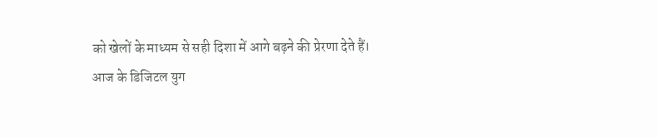को खेलों के माध्यम से सही दिशा में आगे बढ़ने की प्रेरणा देते हैं।
आज के डिजिटल युग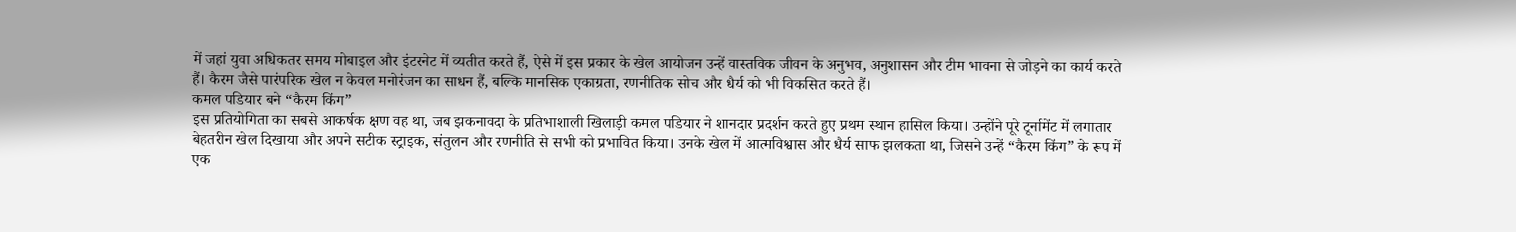में जहां युवा अधिकतर समय मोबाइल और इंटरनेट में व्यतीत करते हैं, ऐसे में इस प्रकार के खेल आयोजन उन्हें वास्तविक जीवन के अनुभव, अनुशासन और टीम भावना से जोड़ने का कार्य करते हैं। कैरम जैसे पारंपरिक खेल न केवल मनोरंजन का साधन हैं, बल्कि मानसिक एकाग्रता, रणनीतिक सोच और धैर्य को भी विकसित करते हैं।
कमल पडियार बने “कैरम किंग”
इस प्रतियोगिता का सबसे आकर्षक क्षण वह था, जब झकनावदा के प्रतिभाशाली खिलाड़ी कमल पडियार ने शानदार प्रदर्शन करते हुए प्रथम स्थान हासिल किया। उन्होंने पूरे टूर्नामेंट में लगातार बेहतरीन खेल दिखाया और अपने सटीक स्ट्राइक, संतुलन और रणनीति से सभी को प्रभावित किया। उनके खेल में आत्मविश्वास और धैर्य साफ झलकता था, जिसने उन्हें “कैरम किंग” के रूप में एक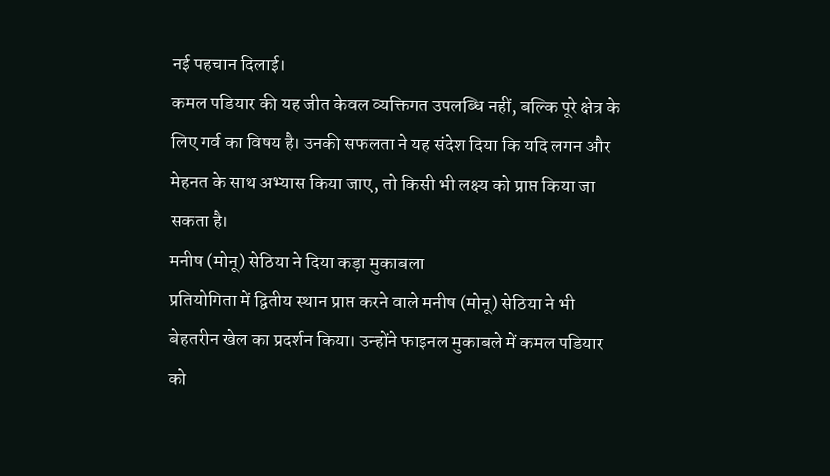नई पहचान दिलाई।
कमल पडियार की यह जीत केवल व्यक्तिगत उपलब्धि नहीं, बल्कि पूरे क्षेत्र के लिए गर्व का विषय है। उनकी सफलता ने यह संदेश दिया कि यदि लगन और मेहनत के साथ अभ्यास किया जाए, तो किसी भी लक्ष्य को प्राप्त किया जा सकता है।
मनीष (मोनू) सेठिया ने दिया कड़ा मुकाबला
प्रतियोगिता में द्वितीय स्थान प्राप्त करने वाले मनीष (मोनू) सेठिया ने भी बेहतरीन खेल का प्रदर्शन किया। उन्होंने फाइनल मुकाबले में कमल पडियार को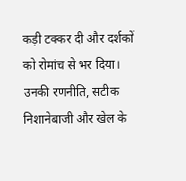कड़ी टक्कर दी और दर्शकों को रोमांच से भर दिया। उनकी रणनीति, सटीक निशानेबाजी और खेल के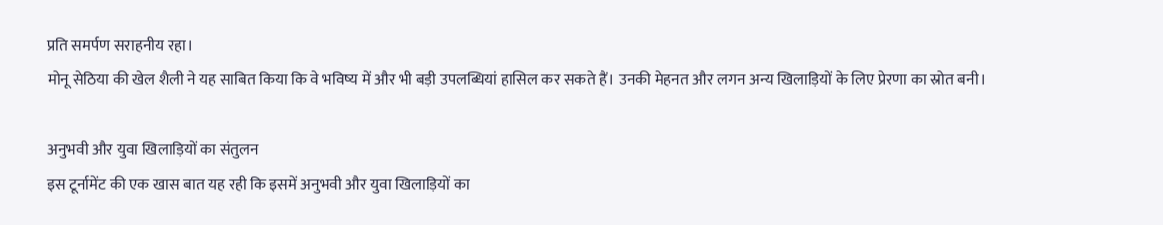प्रति समर्पण सराहनीय रहा।
मोनू सेठिया की खेल शैली ने यह साबित किया कि वे भविष्य में और भी बड़ी उपलब्धियां हासिल कर सकते हैं। उनकी मेहनत और लगन अन्य खिलाड़ियों के लिए प्रेरणा का स्रोत बनी।

अनुभवी और युवा खिलाड़ियों का संतुलन
इस टूर्नामेंट की एक खास बात यह रही कि इसमें अनुभवी और युवा खिलाड़ियों का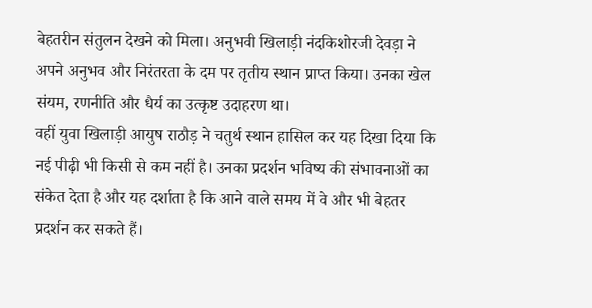बेहतरीन संतुलन देखने को मिला। अनुभवी खिलाड़ी नंदकिशोरजी देवड़ा ने अपने अनुभव और निरंतरता के दम पर तृतीय स्थान प्राप्त किया। उनका खेल संयम, रणनीति और धैर्य का उत्कृष्ट उदाहरण था।
वहीं युवा खिलाड़ी आयुष राठौड़ ने चतुर्थ स्थान हासिल कर यह दिखा दिया कि नई पीढ़ी भी किसी से कम नहीं है। उनका प्रदर्शन भविष्य की संभावनाओं का संकेत देता है और यह दर्शाता है कि आने वाले समय में वे और भी बेहतर प्रदर्शन कर सकते हैं।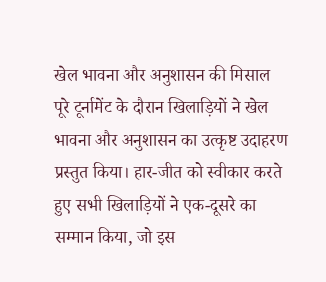खेल भावना और अनुशासन की मिसाल
पूरे टूर्नामेंट के दौरान खिलाड़ियों ने खेल भावना और अनुशासन का उत्कृष्ट उदाहरण प्रस्तुत किया। हार-जीत को स्वीकार करते हुए सभी खिलाड़ियों ने एक-दूसरे का सम्मान किया, जो इस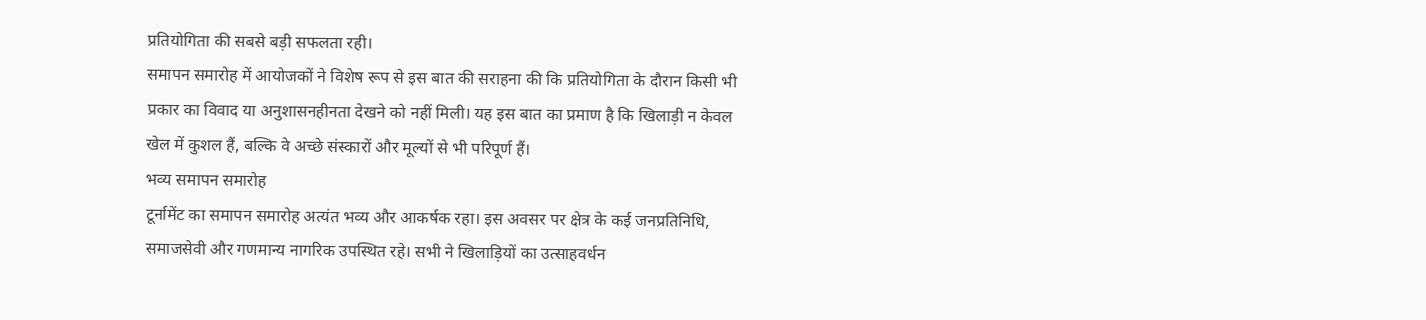प्रतियोगिता की सबसे बड़ी सफलता रही।
समापन समारोह में आयोजकों ने विशेष रूप से इस बात की सराहना की कि प्रतियोगिता के दौरान किसी भी प्रकार का विवाद या अनुशासनहीनता देखने को नहीं मिली। यह इस बात का प्रमाण है कि खिलाड़ी न केवल खेल में कुशल हैं, बल्कि वे अच्छे संस्कारों और मूल्यों से भी परिपूर्ण हैं।
भव्य समापन समारोह
टूर्नामेंट का समापन समारोह अत्यंत भव्य और आकर्षक रहा। इस अवसर पर क्षेत्र के कई जनप्रतिनिधि, समाजसेवी और गणमान्य नागरिक उपस्थित रहे। सभी ने खिलाड़ियों का उत्साहवर्धन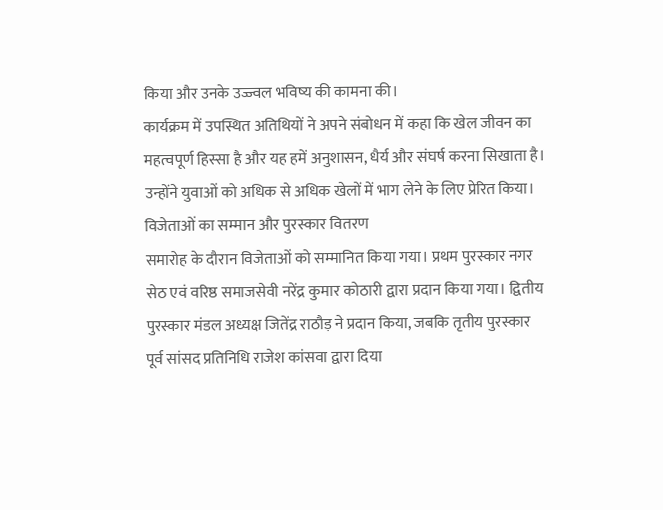किया और उनके उज्ज्वल भविष्य की कामना की।
कार्यक्रम में उपस्थित अतिथियों ने अपने संबोधन में कहा कि खेल जीवन का महत्वपूर्ण हिस्सा है और यह हमें अनुशासन, धैर्य और संघर्ष करना सिखाता है। उन्होंने युवाओं को अधिक से अधिक खेलों में भाग लेने के लिए प्रेरित किया।
विजेताओं का सम्मान और पुरस्कार वितरण
समारोह के दौरान विजेताओं को सम्मानित किया गया। प्रथम पुरस्कार नगर सेठ एवं वरिष्ठ समाजसेवी नरेंद्र कुमार कोठारी द्वारा प्रदान किया गया। द्वितीय पुरस्कार मंडल अध्यक्ष जितेंद्र राठौड़ ने प्रदान किया, जबकि तृतीय पुरस्कार पूर्व सांसद प्रतिनिधि राजेश कांसवा द्वारा दिया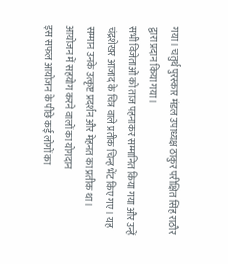गया। चतुर्थ पुरस्कार मंडल उपाध्यक्ष ठाकुर परीक्षित सिंह राठौर द्वारा प्रदान किया गया।
सभी विजेताओं को ताज पहनाकर सम्मानित किया गया और उन्हें चंद्रशेखर आजाद के चित्र वाले प्रतीक चिन्ह भेंट किए गए। यह सम्मान उनके उत्कृष्ट प्रदर्शन और मेहनत का प्रतीक था।
आयोजन में सहयोग करने वालों का योगदान
इस सफल आयोजन के पीछे कई लोगों का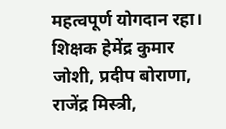महत्वपूर्ण योगदान रहा। शिक्षक हेमेंद्र कुमार जोशी, प्रदीप बोराणा, राजेंद्र मिस्त्री,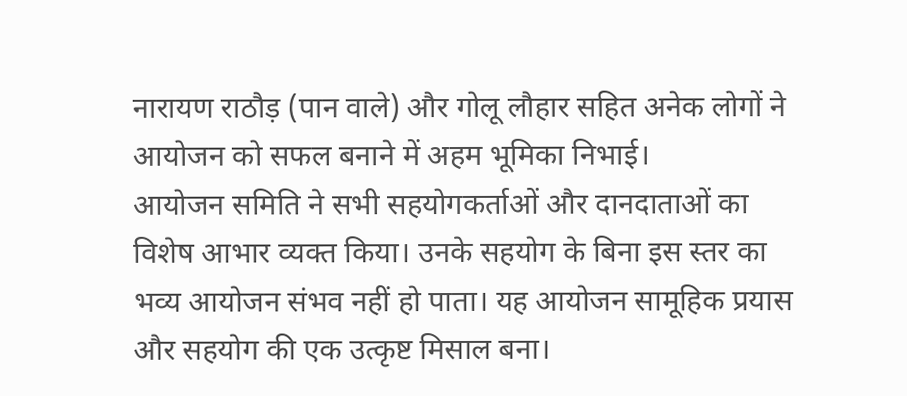नारायण राठौड़ (पान वाले) और गोलू लौहार सहित अनेक लोगों ने आयोजन को सफल बनाने में अहम भूमिका निभाई।
आयोजन समिति ने सभी सहयोगकर्ताओं और दानदाताओं का विशेष आभार व्यक्त किया। उनके सहयोग के बिना इस स्तर का भव्य आयोजन संभव नहीं हो पाता। यह आयोजन सामूहिक प्रयास और सहयोग की एक उत्कृष्ट मिसाल बना।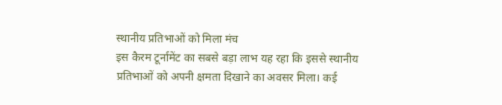स्थानीय प्रतिभाओं को मिला मंच
इस कैरम टूर्नामेंट का सबसे बड़ा लाभ यह रहा कि इससे स्थानीय प्रतिभाओं को अपनी क्षमता दिखाने का अवसर मिला। कई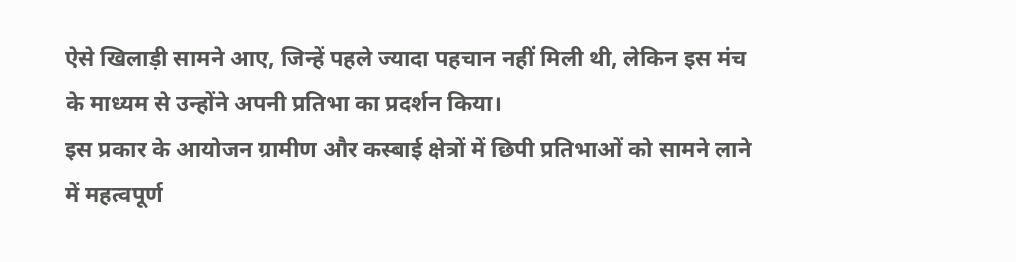ऐसे खिलाड़ी सामने आए, जिन्हें पहले ज्यादा पहचान नहीं मिली थी, लेकिन इस मंच के माध्यम से उन्होंने अपनी प्रतिभा का प्रदर्शन किया।
इस प्रकार के आयोजन ग्रामीण और कस्बाई क्षेत्रों में छिपी प्रतिभाओं को सामने लाने में महत्वपूर्ण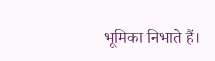भूमिका निभाते हैं।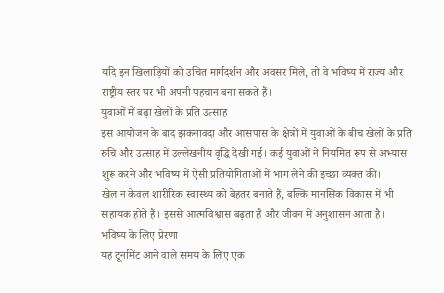यदि इन खिलाड़ियों को उचित मार्गदर्शन और अवसर मिले, तो वे भविष्य में राज्य और राष्ट्रीय स्तर पर भी अपनी पहचान बना सकते हैं।
युवाओं में बढ़ा खेलों के प्रति उत्साह
इस आयोजन के बाद झकनावदा और आसपास के क्षेत्रों में युवाओं के बीच खेलों के प्रति रुचि और उत्साह में उल्लेखनीय वृद्धि देखी गई। कई युवाओं ने नियमित रूप से अभ्यास शुरू करने और भविष्य में ऐसी प्रतियोगिताओं में भाग लेने की इच्छा व्यक्त की।
खेल न केवल शारीरिक स्वास्थ्य को बेहतर बनाते हैं, बल्कि मानसिक विकास में भी सहायक होते हैं। इससे आत्मविश्वास बढ़ता है और जीवन में अनुशासन आता है।
भविष्य के लिए प्रेरणा
यह टूर्नामेंट आने वाले समय के लिए एक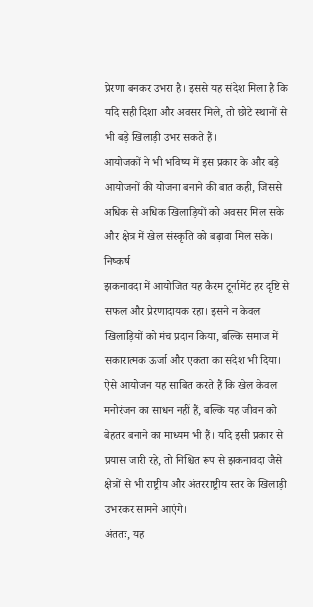प्रेरणा बनकर उभरा है। इससे यह संदेश मिला है कि यदि सही दिशा और अवसर मिले, तो छोटे स्थानों से भी बड़े खिलाड़ी उभर सकते हैं।
आयोजकों ने भी भविष्य में इस प्रकार के और बड़े आयोजनों की योजना बनाने की बात कही, जिससे अधिक से अधिक खिलाड़ियों को अवसर मिल सके और क्षेत्र में खेल संस्कृति को बढ़ावा मिल सके।
निष्कर्ष
झकनावदा में आयोजित यह कैरम टूर्नामेंट हर दृष्टि से सफल और प्रेरणादायक रहा। इसने न केवल खिलाड़ियों को मंच प्रदान किया, बल्कि समाज में सकारात्मक ऊर्जा और एकता का संदेश भी दिया।
ऐसे आयोजन यह साबित करते हैं कि खेल केवल मनोरंजन का साधन नहीं हैं, बल्कि यह जीवन को बेहतर बनाने का माध्यम भी हैं। यदि इसी प्रकार से प्रयास जारी रहे, तो निश्चित रूप से झकनावदा जैसे क्षेत्रों से भी राष्ट्रीय और अंतरराष्ट्रीय स्तर के खिलाड़ी उभरकर सामने आएंगे।
अंततः, यह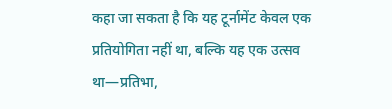कहा जा सकता है कि यह टूर्नामेंट केवल एक प्रतियोगिता नहीं था, बल्कि यह एक उत्सव था—प्रतिभा,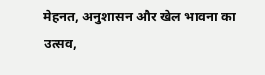मेहनत, अनुशासन और खेल भावना का उत्सव,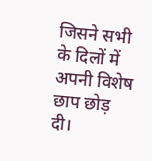जिसने सभी के दिलों में अपनी विशेष छाप छोड़ दी।